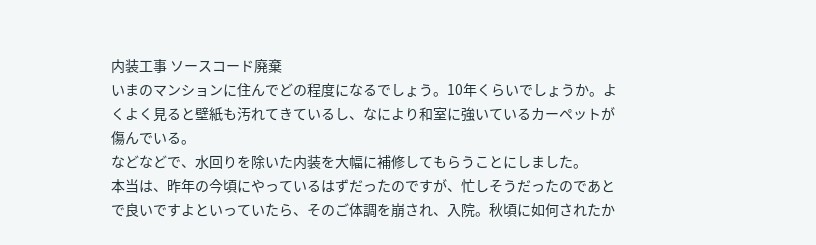内装工事 ソースコード廃棄
いまのマンションに住んでどの程度になるでしょう。10年くらいでしょうか。よくよく見ると壁紙も汚れてきているし、なにより和室に強いているカーペットが傷んでいる。
などなどで、水回りを除いた内装を大幅に補修してもらうことにしました。
本当は、昨年の今頃にやっているはずだったのですが、忙しそうだったのであとで良いですよといっていたら、そのご体調を崩され、入院。秋頃に如何されたか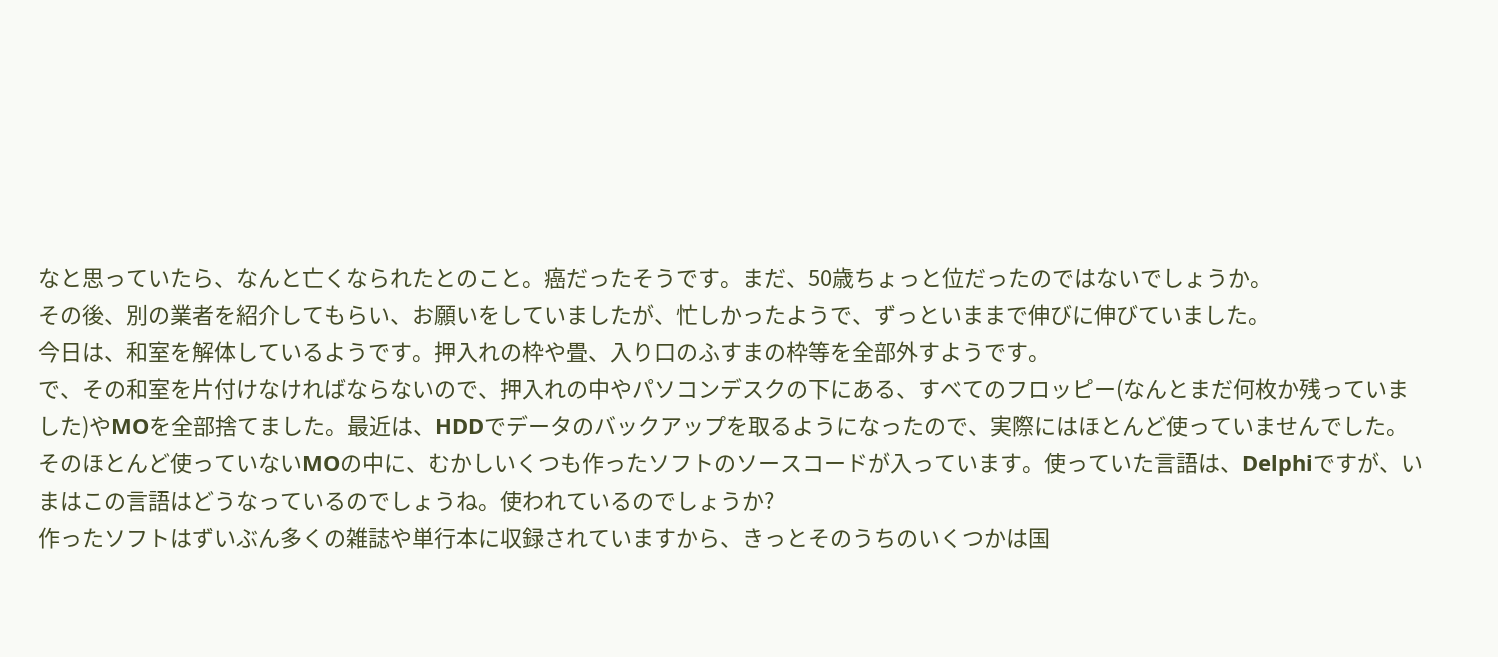なと思っていたら、なんと亡くなられたとのこと。癌だったそうです。まだ、50歳ちょっと位だったのではないでしょうか。
その後、別の業者を紹介してもらい、お願いをしていましたが、忙しかったようで、ずっといままで伸びに伸びていました。
今日は、和室を解体しているようです。押入れの枠や畳、入り口のふすまの枠等を全部外すようです。
で、その和室を片付けなければならないので、押入れの中やパソコンデスクの下にある、すべてのフロッピー(なんとまだ何枚か残っていました)やMOを全部捨てました。最近は、HDDでデータのバックアップを取るようになったので、実際にはほとんど使っていませんでした。
そのほとんど使っていないMOの中に、むかしいくつも作ったソフトのソースコードが入っています。使っていた言語は、Delphiですが、いまはこの言語はどうなっているのでしょうね。使われているのでしょうか?
作ったソフトはずいぶん多くの雑誌や単行本に収録されていますから、きっとそのうちのいくつかは国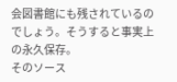会図書館にも残されているのでしょう。そうすると事実上の永久保存。
そのソース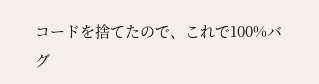コードを捨てたので、これで100%バグ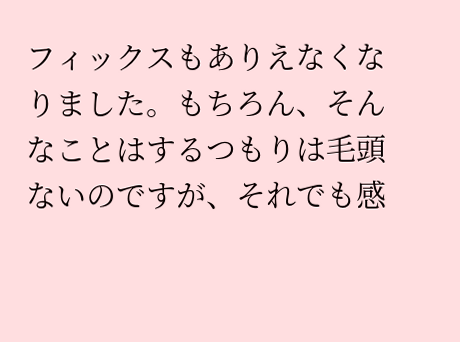フィックスもありえなくなりました。もちろん、そんなことはするつもりは毛頭ないのですが、それでも感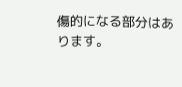傷的になる部分はあります。